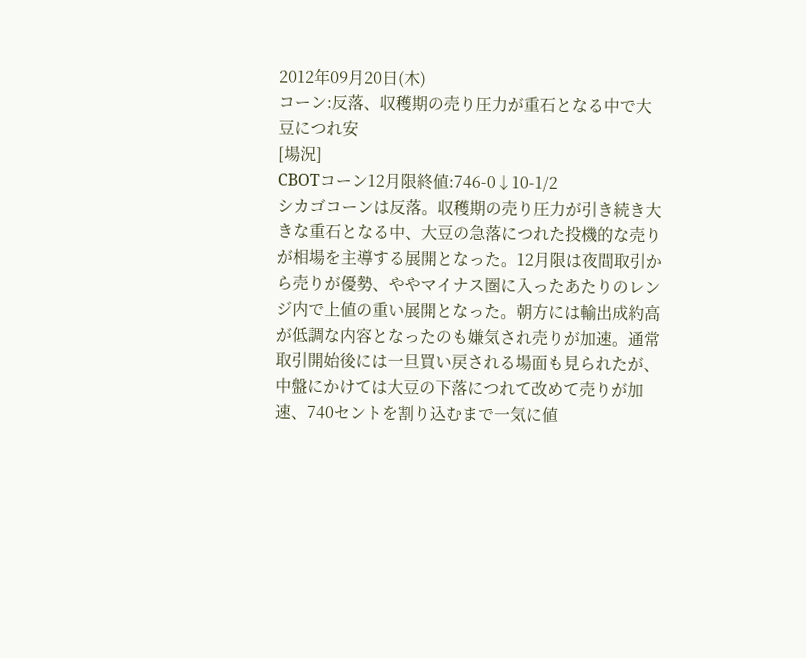2012年09月20日(木)
コーン:反落、収穫期の売り圧力が重石となる中で大豆につれ安
[場況]
CBOTコーン12月限終値:746-0↓10-1/2
シカゴコーンは反落。収穫期の売り圧力が引き続き大きな重石となる中、大豆の急落につれた投機的な売りが相場を主導する展開となった。12月限は夜間取引から売りが優勢、ややマイナス圏に入ったあたりのレンジ内で上値の重い展開となった。朝方には輸出成約高が低調な内容となったのも嫌気され売りが加速。通常取引開始後には一旦買い戻される場面も見られたが、中盤にかけては大豆の下落につれて改めて売りが加速、740セントを割り込むまで一気に値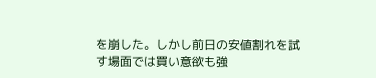を崩した。しかし前日の安値割れを試す場面では買い意欲も強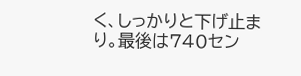く、しっかりと下げ止まり。最後は740セン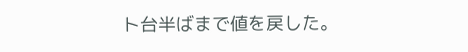ト台半ばまで値を戻した。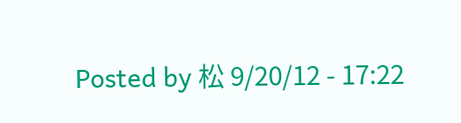Posted by 松 9/20/12 - 17:22